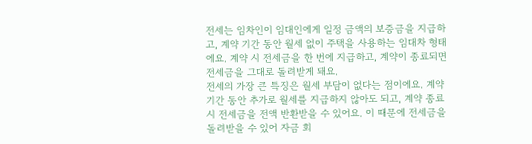전세는 임차인이 임대인에게 일정 금액의 보증금을 지급하고, 계약 기간 동안 월세 없이 주택을 사용하는 임대차 형태에요. 계약 시 전세금을 한 번에 지급하고, 계약이 종료되면 전세금을 그대로 돌려받게 돼요.
전세의 가장 큰 특징은 월세 부담이 없다는 점이에요. 계약 기간 동안 추가로 월세를 지급하지 않아도 되고, 계약 종료 시 전세금을 전액 반환받을 수 있어요. 이 때문에 전세금을 돌려받을 수 있어 자금 회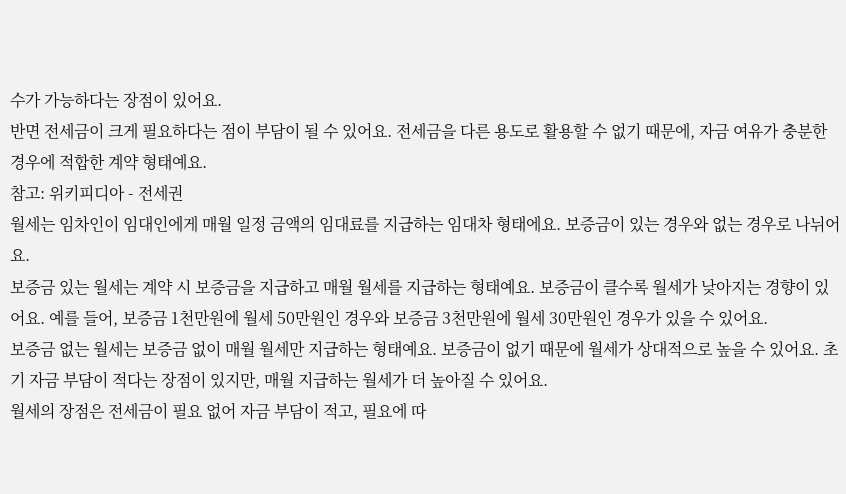수가 가능하다는 장점이 있어요.
반면 전세금이 크게 필요하다는 점이 부담이 될 수 있어요. 전세금을 다른 용도로 활용할 수 없기 때문에, 자금 여유가 충분한 경우에 적합한 계약 형태예요.
참고: 위키피디아 - 전세권
월세는 임차인이 임대인에게 매월 일정 금액의 임대료를 지급하는 임대차 형태에요. 보증금이 있는 경우와 없는 경우로 나뉘어요.
보증금 있는 월세는 계약 시 보증금을 지급하고 매월 월세를 지급하는 형태예요. 보증금이 클수록 월세가 낮아지는 경향이 있어요. 예를 들어, 보증금 1천만원에 월세 50만원인 경우와 보증금 3천만원에 월세 30만원인 경우가 있을 수 있어요.
보증금 없는 월세는 보증금 없이 매월 월세만 지급하는 형태예요. 보증금이 없기 때문에 월세가 상대적으로 높을 수 있어요. 초기 자금 부담이 적다는 장점이 있지만, 매월 지급하는 월세가 더 높아질 수 있어요.
월세의 장점은 전세금이 필요 없어 자금 부담이 적고, 필요에 따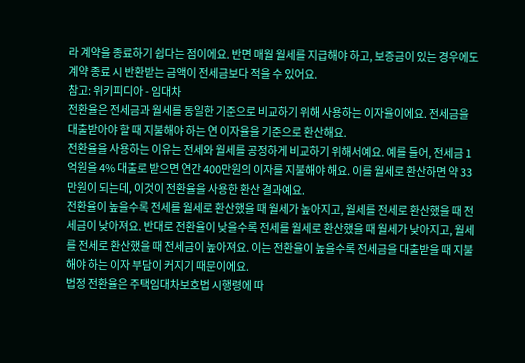라 계약을 종료하기 쉽다는 점이에요. 반면 매월 월세를 지급해야 하고, 보증금이 있는 경우에도 계약 종료 시 반환받는 금액이 전세금보다 적을 수 있어요.
참고: 위키피디아 - 임대차
전환율은 전세금과 월세를 동일한 기준으로 비교하기 위해 사용하는 이자율이에요. 전세금을 대출받아야 할 때 지불해야 하는 연 이자율을 기준으로 환산해요.
전환율을 사용하는 이유는 전세와 월세를 공정하게 비교하기 위해서예요. 예를 들어, 전세금 1억원을 4% 대출로 받으면 연간 400만원의 이자를 지불해야 해요. 이를 월세로 환산하면 약 33만원이 되는데, 이것이 전환율을 사용한 환산 결과예요.
전환율이 높을수록 전세를 월세로 환산했을 때 월세가 높아지고, 월세를 전세로 환산했을 때 전세금이 낮아져요. 반대로 전환율이 낮을수록 전세를 월세로 환산했을 때 월세가 낮아지고, 월세를 전세로 환산했을 때 전세금이 높아져요. 이는 전환율이 높을수록 전세금을 대출받을 때 지불해야 하는 이자 부담이 커지기 때문이에요.
법정 전환율은 주택임대차보호법 시행령에 따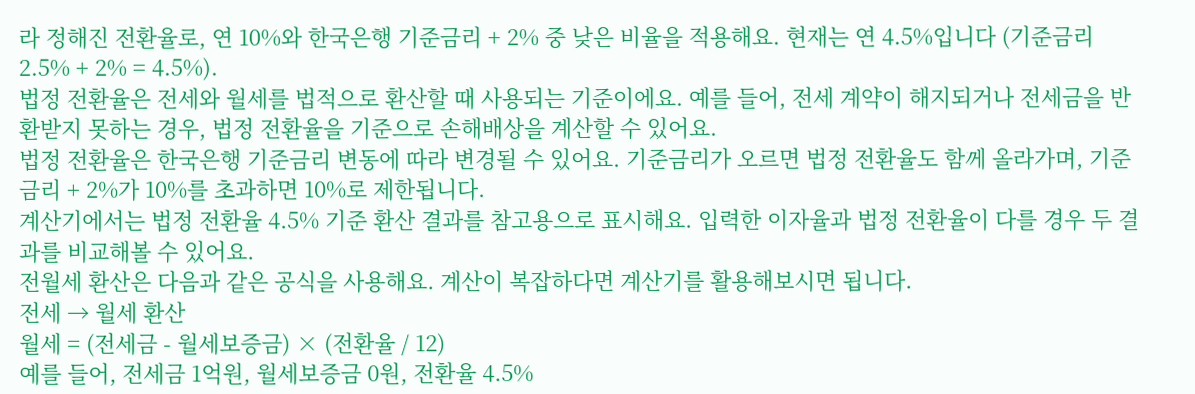라 정해진 전환율로, 연 10%와 한국은행 기준금리 + 2% 중 낮은 비율을 적용해요. 현재는 연 4.5%입니다 (기준금리 2.5% + 2% = 4.5%).
법정 전환율은 전세와 월세를 법적으로 환산할 때 사용되는 기준이에요. 예를 들어, 전세 계약이 해지되거나 전세금을 반환받지 못하는 경우, 법정 전환율을 기준으로 손해배상을 계산할 수 있어요.
법정 전환율은 한국은행 기준금리 변동에 따라 변경될 수 있어요. 기준금리가 오르면 법정 전환율도 함께 올라가며, 기준금리 + 2%가 10%를 초과하면 10%로 제한됩니다.
계산기에서는 법정 전환율 4.5% 기준 환산 결과를 참고용으로 표시해요. 입력한 이자율과 법정 전환율이 다를 경우 두 결과를 비교해볼 수 있어요.
전월세 환산은 다음과 같은 공식을 사용해요. 계산이 복잡하다면 계산기를 활용해보시면 됩니다.
전세 → 월세 환산
월세 = (전세금 - 월세보증금) × (전환율 / 12)
예를 들어, 전세금 1억원, 월세보증금 0원, 전환율 4.5%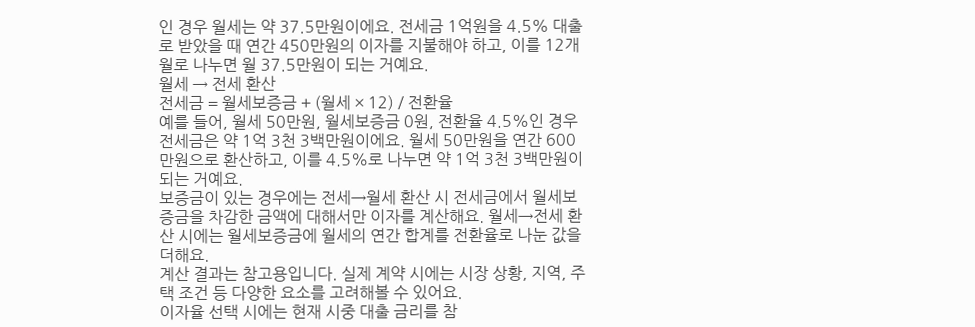인 경우 월세는 약 37.5만원이에요. 전세금 1억원을 4.5% 대출로 받았을 때 연간 450만원의 이자를 지불해야 하고, 이를 12개월로 나누면 월 37.5만원이 되는 거예요.
월세 → 전세 환산
전세금 = 월세보증금 + (월세 × 12) / 전환율
예를 들어, 월세 50만원, 월세보증금 0원, 전환율 4.5%인 경우 전세금은 약 1억 3천 3백만원이에요. 월세 50만원을 연간 600만원으로 환산하고, 이를 4.5%로 나누면 약 1억 3천 3백만원이 되는 거예요.
보증금이 있는 경우에는 전세→월세 환산 시 전세금에서 월세보증금을 차감한 금액에 대해서만 이자를 계산해요. 월세→전세 환산 시에는 월세보증금에 월세의 연간 합계를 전환율로 나눈 값을 더해요.
계산 결과는 참고용입니다. 실제 계약 시에는 시장 상황, 지역, 주택 조건 등 다양한 요소를 고려해볼 수 있어요.
이자율 선택 시에는 현재 시중 대출 금리를 참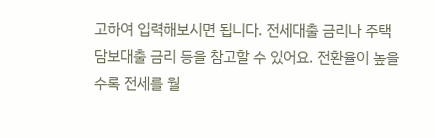고하여 입력해보시면 됩니다. 전세대출 금리나 주택담보대출 금리 등을 참고할 수 있어요. 전환율이 높을수록 전세를 월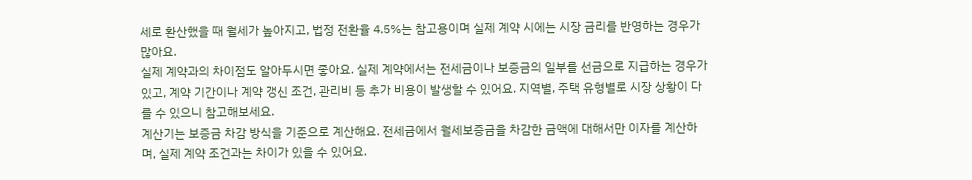세로 환산했을 때 월세가 높아지고, 법정 전환율 4.5%는 참고용이며 실제 계약 시에는 시장 금리를 반영하는 경우가 많아요.
실제 계약과의 차이점도 알아두시면 좋아요. 실제 계약에서는 전세금이나 보증금의 일부를 선금으로 지급하는 경우가 있고, 계약 기간이나 계약 갱신 조건, 관리비 등 추가 비용이 발생할 수 있어요. 지역별, 주택 유형별로 시장 상황이 다를 수 있으니 참고해보세요.
계산기는 보증금 차감 방식을 기준으로 계산해요. 전세금에서 월세보증금을 차감한 금액에 대해서만 이자를 계산하며, 실제 계약 조건과는 차이가 있을 수 있어요.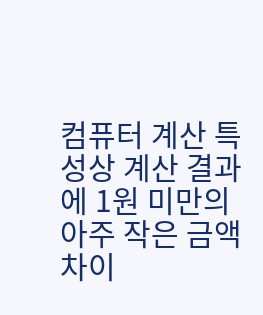컴퓨터 계산 특성상 계산 결과에 1원 미만의 아주 작은 금액 차이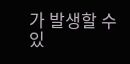가 발생할 수 있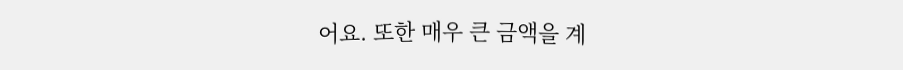어요. 또한 매우 큰 금액을 계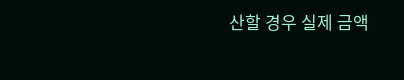산할 경우 실제 금액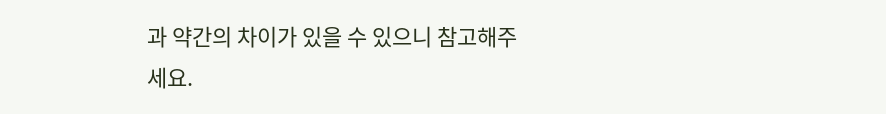과 약간의 차이가 있을 수 있으니 참고해주세요.